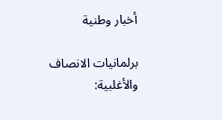أخبار وطنية

برلمانيات الانصاف والأغلبية: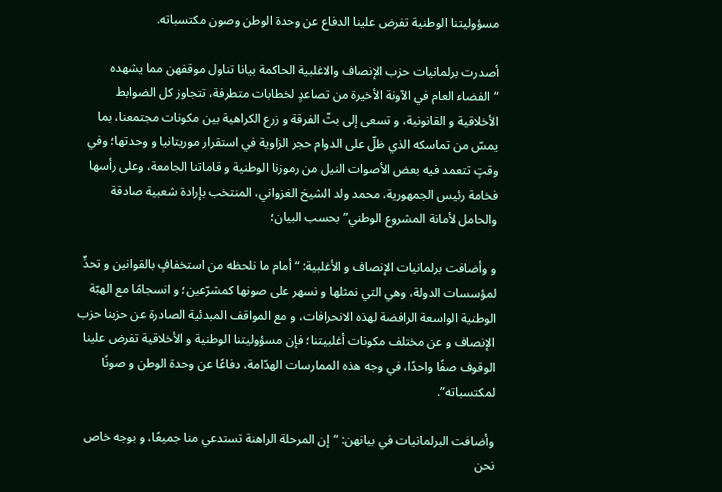مسؤوليتنا الوطنية تفرض علينا الدفاع عن وحدة الوطن وصون مكتسباته.

أصدرت برلمانيات حزب الإنصاف والاغلبية الحاكمة بيانا تناول موقفهن مما يشهده “الفضاء العام في الآونة الأخيرة من تصاعدٍ لخطابات متطرفة، تتجاوز كل الضوابط الأخلاقية و القانونية، و تسعى إلى بثّ الفرقة و زرع الكراهية بين مكونات مجتمعنا، بما يمسّ من تماسكه الذي ظلّ على الدوام حجر الزاوية في استقرار موريتانيا و وحدتها؛ وفي وقتٍ تتعمد فيه بعض الأصوات النيل من رموزنا الوطنية و قاماتنا الجامعة، وعلى رأسها فخامة رئيس الجمهورية، محمد ولد الشيخ الغزواني، المنتخب بإرادة شعبية صادقة والحامل لأمانة المشروع الوطني” بحسب البيان؛

و وأضافت برلمانيات الإنصاف و الأغلبية: “أمام ما نلحظه من استخفافٍ بالقوانين و تحدٍّ لمؤسسات الدولة، وهي التي نمثلها و نسهر على صونها كمشرّعين؛ و انسجامًا مع الهبّة الوطنية الواسعة الرافضة لهذه الانحرافات، و مع المواقف المبدئية الصادرة عن حزبنا حزب الإنصاف و عن مختلف مكونات أغلبيتنا؛ فإن مسؤوليتنا الوطنية و الأخلاقية تفرض علينا الوقوف صفًا واحدًا، في وجه هذه الممارسات الهدّامة، دفاعًا عن وحدة الوطن و صونًا لمكتسباته”.

وأضافت البرلمانيات في بيانهن: “إن المرحلة الراهنة تستدعي منا جميعًا، و بوجه خاص نحن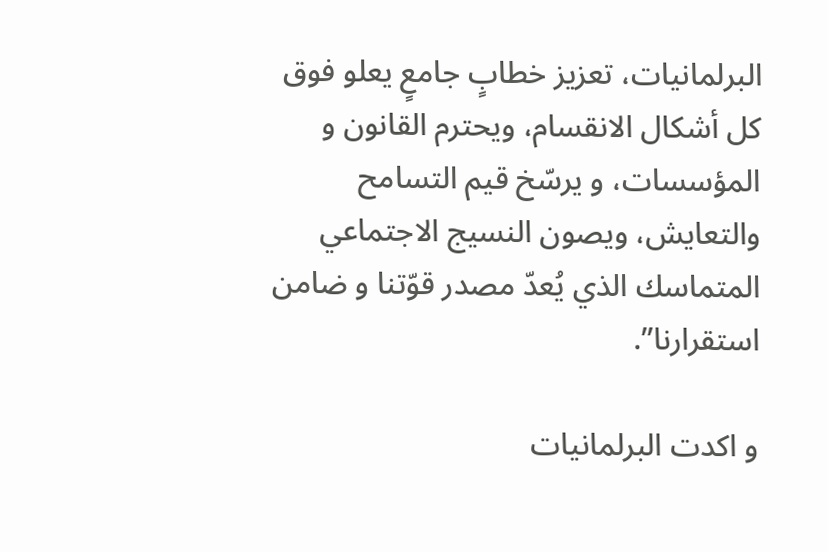البرلمانيات، تعزيز خطابٍ جامعٍ يعلو فوق كل أشكال الانقسام، ويحترم القانون و المؤسسات، و يرسّخ قيم التسامح والتعايش، ويصون النسيج الاجتماعي المتماسك الذي يُعدّ مصدر قوّتنا و ضامن استقرارنا”.

و اكدت البرلمانيات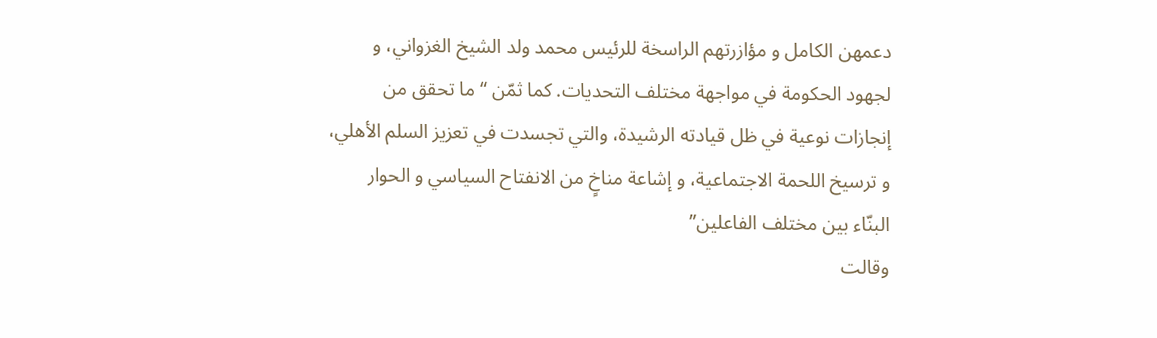دعمهن الكامل و مؤازرتهم الراسخة للرئيس محمد ولد الشيخ الغزواني، و لجهود الحكومة في مواجهة مختلف التحديات. كما ثمّن “ما تحقق من إنجازات نوعية في ظل قيادته الرشيدة، والتي تجسدت في تعزيز السلم الأهلي، و ترسيخ اللحمة الاجتماعية، و إشاعة مناخٍ من الانفتاح السياسي و الحوار البنّاء بين مختلف الفاعلين”
وقالت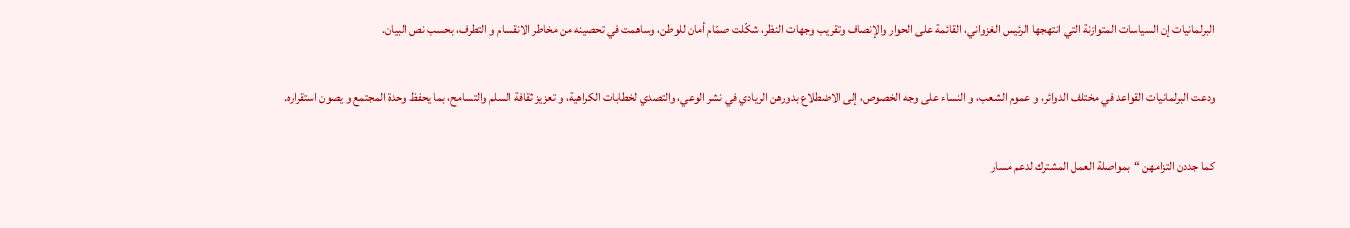البرلمانيات إن السياسات المتوازنة التي انتهجها الرئيس الغزواني، القائمة على الحوار والإنصاف وتقريب وجهات النظر، شكّلت صمّام أمان للوطن، وساهمت في تحصينه من مخاطر الانقسام و التطرف، بحسب نص البيان.

ودعت البرلمانيات القواعد في مختلف الدوائر، و عموم الشعب، و النساء على وجه الخصوص، إلى الاضطلاع بدورهن الريادي في نشر الوعي، والتصدي لخطابات الكراهية، و تعزيز ثقافة السلم والتسامح، بما يحفظ وحدة المجتمع و يصون استقراره.

كما جددن التزامهن “بمواصلة العمل المشترك لدعم مسار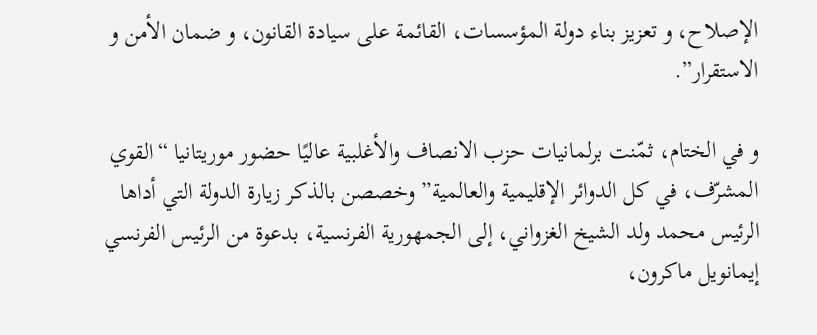الإصلاح، و تعزيز بناء دولة المؤسسات، القائمة على سيادة القانون، و ضمان الأمن و الاستقرار”.

و في الختام، ثمّنت برلمانيات حزب الانصاف والأغلبية عاليًا حضور موريتانيا “القوي المشرّف، في كل الدوائر الإقليمية والعالمية” وخصصن بالذكر زيارة الدولة التي أداها الرئيس محمد ولد الشيخ الغزواني، إلى الجمهورية الفرنسية، بدعوة من الرئيس الفرنسي إيمانويل ماكرون،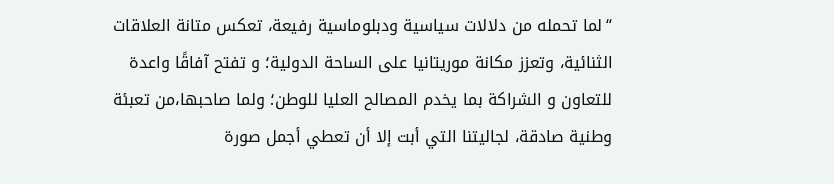“لما تحمله من دلالات سياسية ودبلوماسية رفيعة، تعكس متانة العلاقات الثنائية، وتعزز مكانة موريتانيا على الساحة الدولية؛ و تفتح آفاقًا واعدة للتعاون و الشراكة بما يخدم المصالح العليا للوطن؛ ولما صاحبها،من تعبئة وطنية صادقة، لجاليتنا التي أبت إلا أن تعطي أجمل صورة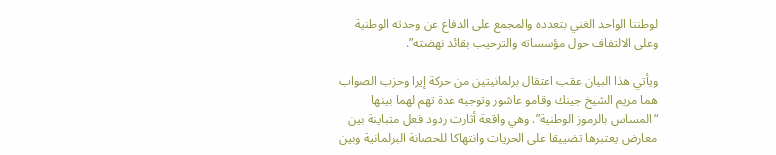لوطننا الواحد الغني بتعدده والمجمع على الدفاع عن وحدته الوطنية وعلى الالتفاف حول مؤسساته والترحيب بقائد نهضته”.

ويأتي هذا البيان عقب اعتقال برلمانيتين من حركة إيرا وحزب الصواب هما مريم الشيخ جينك وقامو عاشور وتوجيه عدة تهم لهما بينها “المساس بالرموز الوطنية”. وهي واقعة أثارت ردود فعل متباينة بين معارض يعتبرها تضييقا على الحريات وانتهاكا للحصانة البرلمانية وبين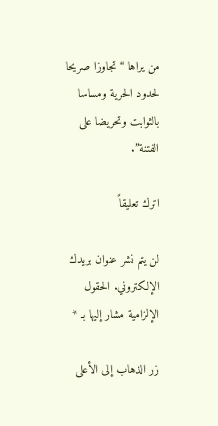من يراها “تجاوزا صريحا لحدود الحرية ومساسا بالثوابت وتحريضا على الفتنة”.

اترك تعليقاً

لن يتم نشر عنوان بريدك الإلكتروني. الحقول الإلزامية مشار إليها بـ *

زر الذهاب إلى الأعلى